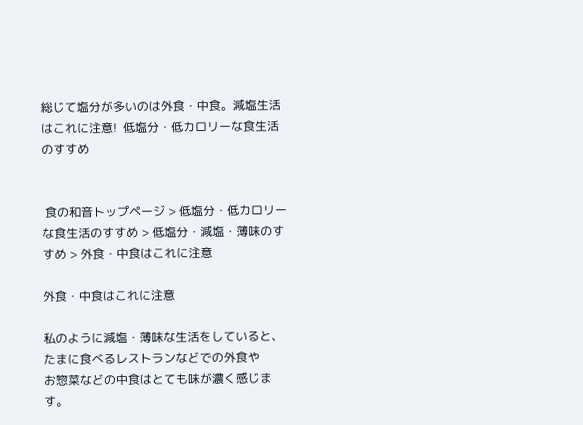総じて塩分が多いのは外食・中食。減塩生活はこれに注意!  低塩分・低カロリーな食生活のすすめ


 食の和音トップページ > 低塩分・低カロリーな食生活のすすめ > 低塩分・減塩・薄味のすすめ > 外食・中食はこれに注意

外食・中食はこれに注意

私のように減塩・薄味な生活をしていると、たまに食べるレストランなどでの外食や
お惣菜などの中食はとても味が濃く感じます。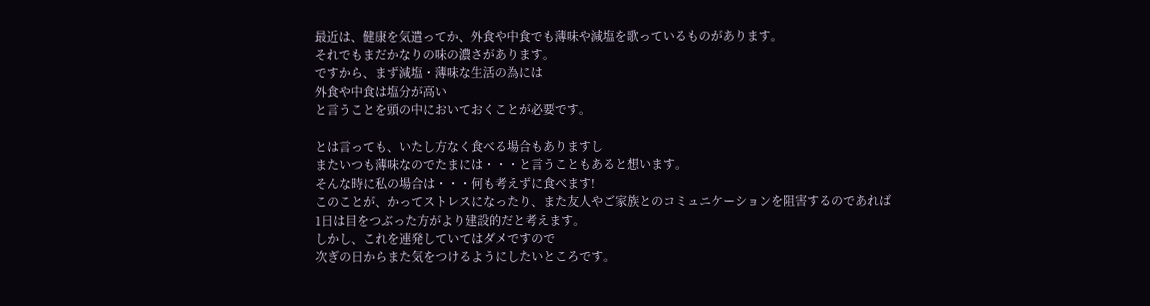最近は、健康を気遣ってか、外食や中食でも薄味や減塩を歌っているものがあります。
それでもまだかなりの味の濃さがあります。
ですから、まず減塩・薄味な生活の為には
外食や中食は塩分が高い
と言うことを頭の中においておくことが必要です。

とは言っても、いたし方なく食べる場合もありますし
またいつも薄味なのでたまには・・・と言うこともあると想います。
そんな時に私の場合は・・・何も考えずに食べます!
このことが、かってストレスになったり、また友人やご家族とのコミュニケーションを阻害するのであれば
1日は目をつぶった方がより建設的だと考えます。
しかし、これを連発していてはダメですので
次ぎの日からまた気をつけるようにしたいところです。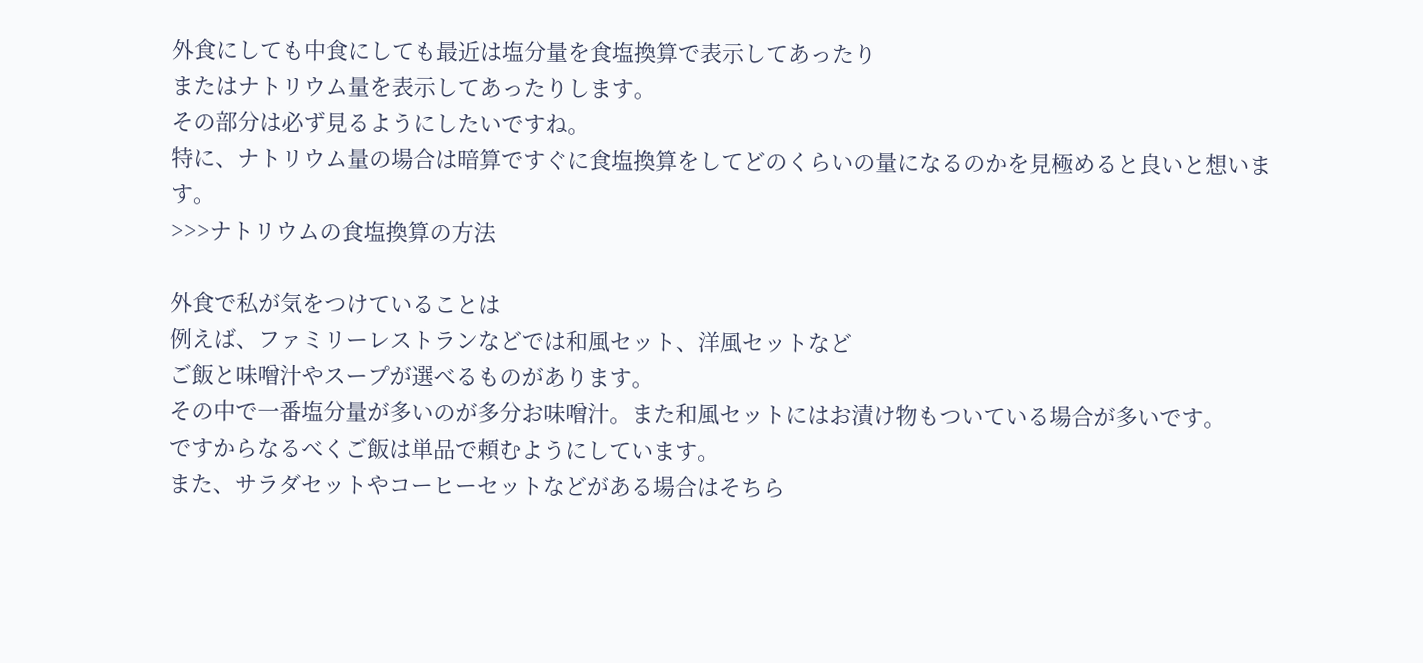外食にしても中食にしても最近は塩分量を食塩換算で表示してあったり
またはナトリウム量を表示してあったりします。
その部分は必ず見るようにしたいですね。
特に、ナトリウム量の場合は暗算ですぐに食塩換算をしてどのくらいの量になるのかを見極めると良いと想います。
>>>ナトリウムの食塩換算の方法

外食で私が気をつけていることは
例えば、ファミリーレストランなどでは和風セット、洋風セットなど
ご飯と味噌汁やスープが選べるものがあります。
その中で一番塩分量が多いのが多分お味噌汁。また和風セットにはお漬け物もついている場合が多いです。
ですからなるべくご飯は単品で頼むようにしています。
また、サラダセットやコーヒーセットなどがある場合はそちら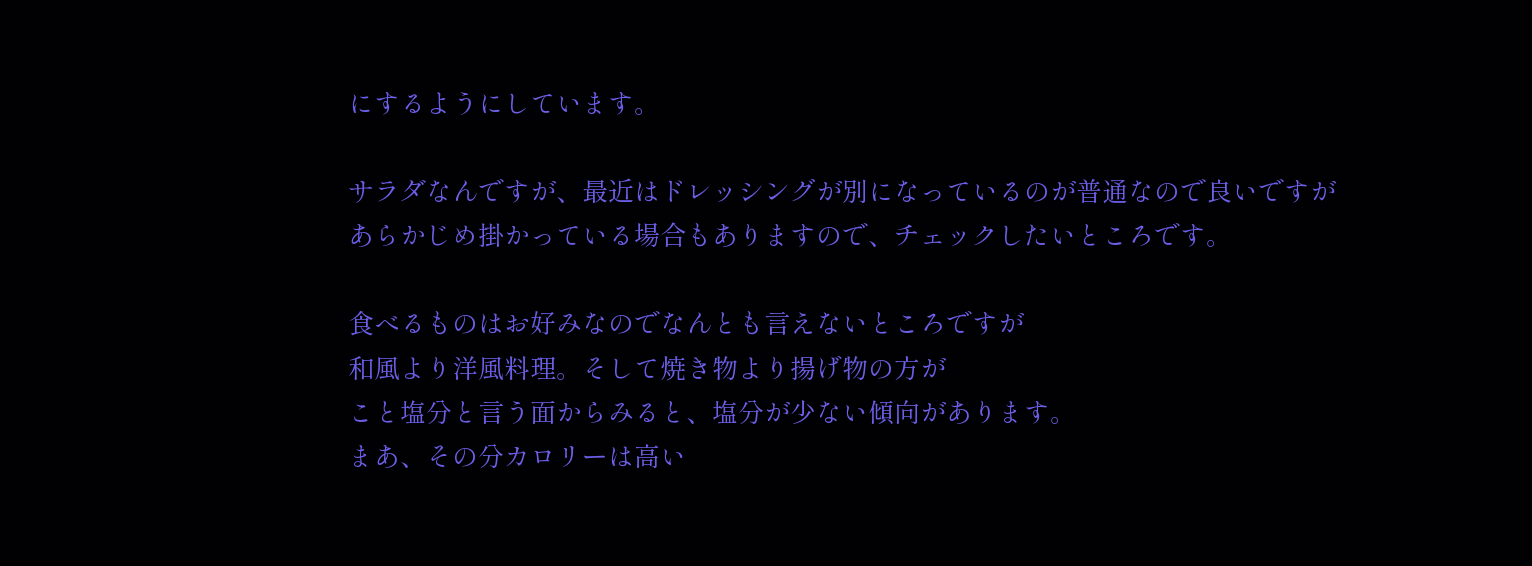にするようにしています。

サラダなんですが、最近はドレッシングが別になっているのが普通なので良いですが
あらかじめ掛かっている場合もありますので、チェックしたいところです。

食べるものはお好みなのでなんとも言えないところですが
和風より洋風料理。そして焼き物より揚げ物の方が
こと塩分と言う面からみると、塩分が少ない傾向があります。
まあ、その分カロリーは高い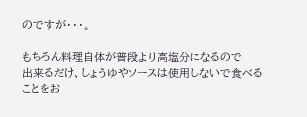のですが・・・。

もちろん料理自体が普段より高塩分になるので
出来るだけ、しょうゆやソースは使用しないで食べることをお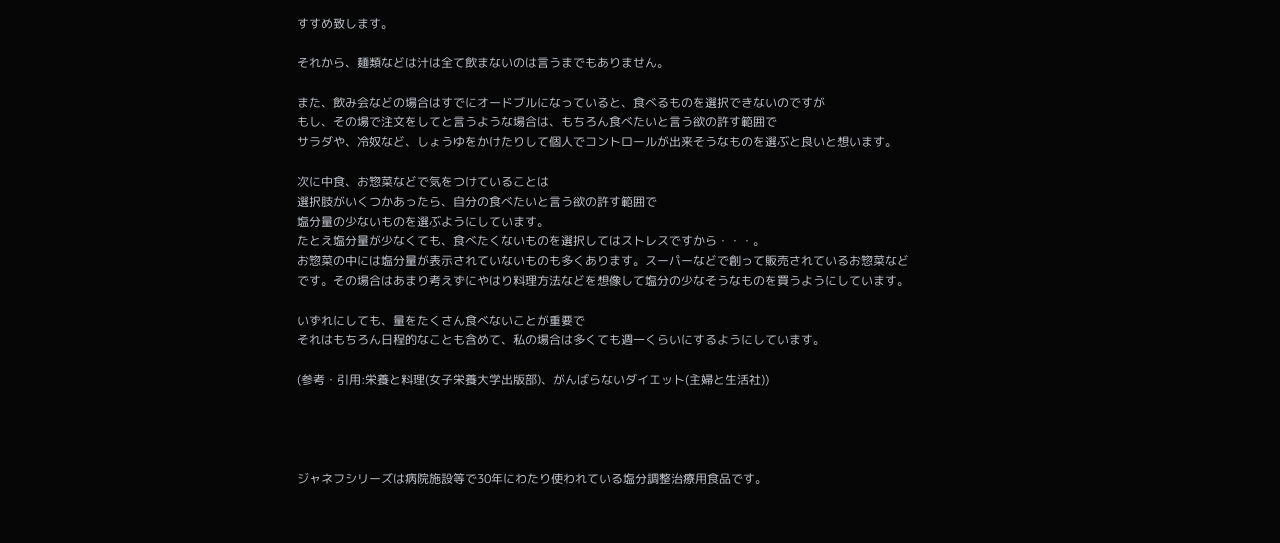すすめ致します。

それから、麺類などは汁は全て飲まないのは言うまでもありません。

また、飲み会などの場合はすでにオードブルになっていると、食べるものを選択できないのですが
もし、その場で注文をしてと言うような場合は、もちろん食べたいと言う欲の許す範囲で
サラダや、冷奴など、しょうゆをかけたりして個人でコントロールが出来そうなものを選ぶと良いと想います。

次に中食、お惣菜などで気をつけていることは
選択肢がいくつかあったら、自分の食べたいと言う欲の許す範囲で
塩分量の少ないものを選ぶようにしています。
たとえ塩分量が少なくても、食べたくないものを選択してはストレスですから・・・。
お惣菜の中には塩分量が表示されていないものも多くあります。スーパーなどで創って販売されているお惣菜などです。その場合はあまり考えずにやはり料理方法などを想像して塩分の少なそうなものを買うようにしています。

いずれにしても、量をたくさん食べないことが重要で
それはもちろん日程的なことも含めて、私の場合は多くても週一くらいにするようにしています。

(参考・引用:栄養と料理(女子栄養大学出版部)、がんばらないダイエット(主婦と生活社))




ジャネフシリーズは病院施設等で30年にわたり使われている塩分調整治療用食品です。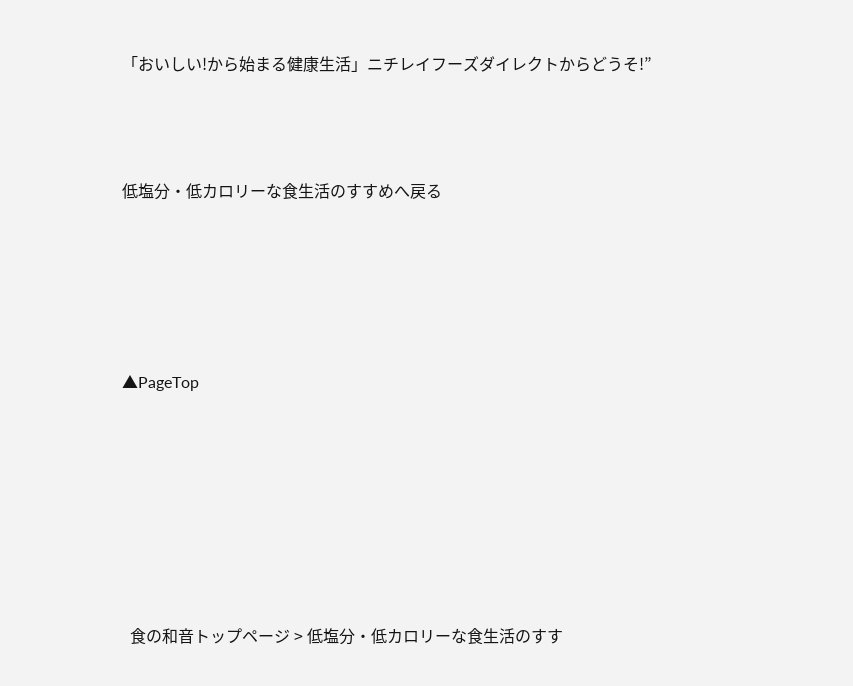「おいしい!から始まる健康生活」ニチレイフーズダイレクトからどうそ!”



低塩分・低カロリーな食生活のすすめへ戻る





▲PageTop







  食の和音トップページ > 低塩分・低カロリーな食生活のすす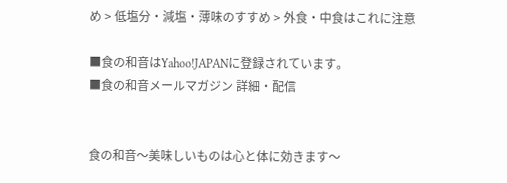め > 低塩分・減塩・薄味のすすめ > 外食・中食はこれに注意

■食の和音はYahoo!JAPANに登録されています。
■食の和音メールマガジン 詳細・配信


食の和音〜美味しいものは心と体に効きます〜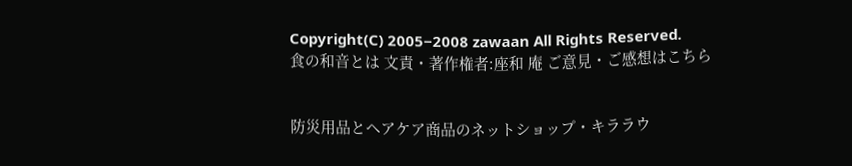Copyright(C) 2005−2008 zawaan All Rights Reserved.
食の和音とは 文責・著作権者:座和 庵 ご意見・ご感想はこちら


防災用品とヘアケア商品のネットショップ・キララウ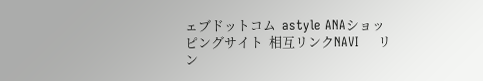ェブドットコム  astyle ANAショッピングサイト  相互リンクNAVI     リン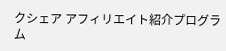クシェア アフィリエイト紹介プログラム